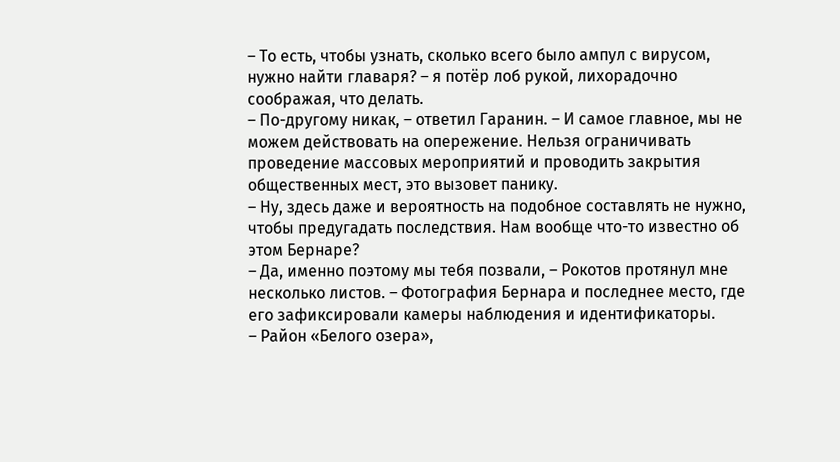– То есть, чтобы узнать, сколько всего было ампул с вирусом, нужно найти главаря? – я потёр лоб рукой, лихорадочно соображая, что делать.
– По-другому никак, – ответил Гаранин. – И самое главное, мы не можем действовать на опережение. Нельзя ограничивать проведение массовых мероприятий и проводить закрытия общественных мест, это вызовет панику.
– Ну, здесь даже и вероятность на подобное составлять не нужно, чтобы предугадать последствия. Нам вообще что-то известно об этом Бернаре?
– Да, именно поэтому мы тебя позвали, – Рокотов протянул мне несколько листов. – Фотография Бернара и последнее место, где его зафиксировали камеры наблюдения и идентификаторы.
– Район «Белого озера»,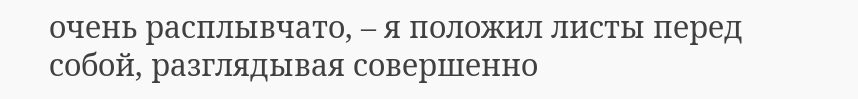очень расплывчато, – я положил листы перед собой, разглядывая совершенно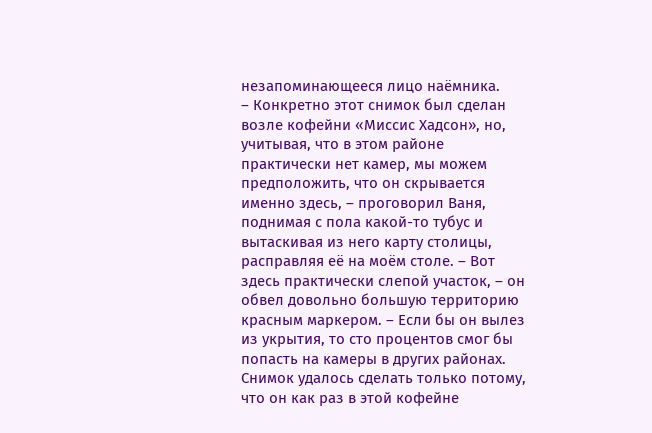незапоминающееся лицо наёмника.
– Конкретно этот снимок был сделан возле кофейни «Миссис Хадсон», но, учитывая, что в этом районе практически нет камер, мы можем предположить, что он скрывается именно здесь, – проговорил Ваня, поднимая с пола какой-то тубус и вытаскивая из него карту столицы, расправляя её на моём столе. – Вот здесь практически слепой участок, – он обвел довольно большую территорию красным маркером. – Если бы он вылез из укрытия, то сто процентов смог бы попасть на камеры в других районах. Снимок удалось сделать только потому, что он как раз в этой кофейне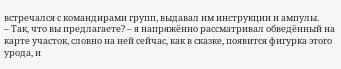встречался с командирами групп, выдавал им инструкции и ампулы.
– Так, что вы предлагаете? – я напряжённо рассматривал обведённый на карте участок, словно на ней сейчас, как в сказке, появится фигурка этого урода, и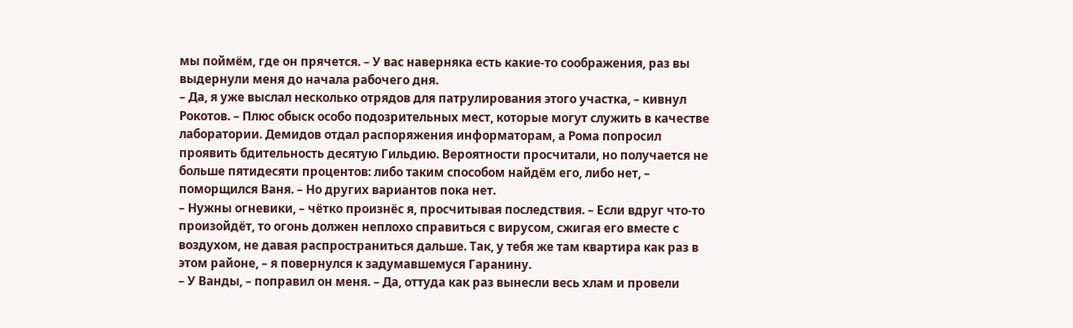мы поймём, где он прячется. – У вас наверняка есть какие-то соображения, раз вы выдернули меня до начала рабочего дня.
– Да, я уже выслал несколько отрядов для патрулирования этого участка, – кивнул Рокотов. – Плюс обыск особо подозрительных мест, которые могут служить в качестве лаборатории. Демидов отдал распоряжения информаторам, а Рома попросил проявить бдительность десятую Гильдию. Вероятности просчитали, но получается не больше пятидесяти процентов: либо таким способом найдём его, либо нет, – поморщился Ваня. – Но других вариантов пока нет.
– Нужны огневики, – чётко произнёс я, просчитывая последствия. – Если вдруг что-то произойдёт, то огонь должен неплохо справиться с вирусом, сжигая его вместе с воздухом, не давая распространиться дальше. Так, у тебя же там квартира как раз в этом районе, – я повернулся к задумавшемуся Гаранину.
– У Ванды, – поправил он меня. – Да, оттуда как раз вынесли весь хлам и провели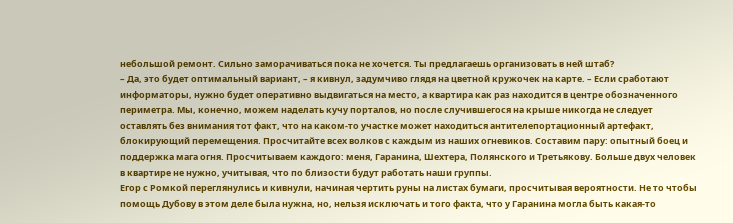небольшой ремонт. Сильно заморачиваться пока не хочется. Ты предлагаешь организовать в ней штаб?
– Да, это будет оптимальный вариант, – я кивнул, задумчиво глядя на цветной кружочек на карте. – Если сработают информаторы, нужно будет оперативно выдвигаться на место, а квартира как раз находится в центре обозначенного периметра. Мы, конечно, можем наделать кучу порталов, но после случившегося на крыше никогда не следует оставлять без внимания тот факт, что на каком-то участке может находиться антителепортационный артефакт, блокирующий перемещения. Просчитайте всех волков с каждым из наших огневиков. Составим пару: опытный боец и поддержка мага огня. Просчитываем каждого: меня, Гаранина, Шехтера, Полянского и Третьякову. Больше двух человек в квартире не нужно, учитывая, что по близости будут работать наши группы.
Егор с Ромкой переглянулись и кивнули, начиная чертить руны на листах бумаги, просчитывая вероятности. Не то чтобы помощь Дубову в этом деле была нужна, но, нельзя исключать и того факта, что у Гаранина могла быть какая-то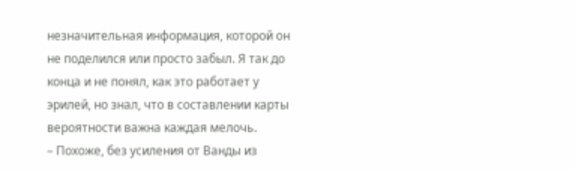незначительная информация, которой он не поделился или просто забыл. Я так до конца и не понял, как это работает у эрилей, но знал, что в составлении карты вероятности важна каждая мелочь.
– Похоже, без усиления от Ванды из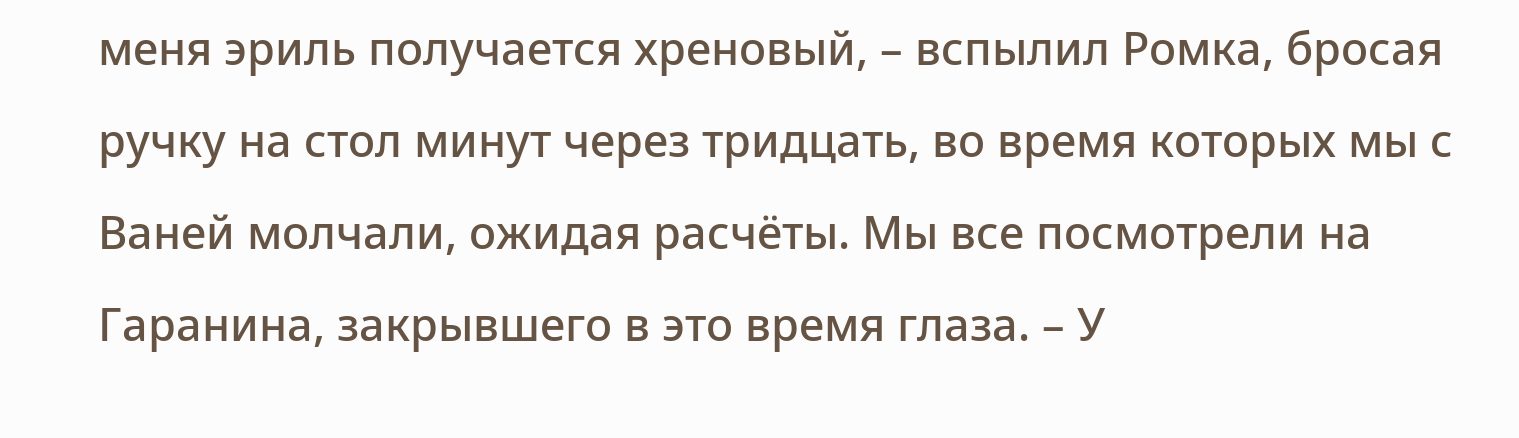меня эриль получается хреновый, – вспылил Ромка, бросая ручку на стол минут через тридцать, во время которых мы с Ваней молчали, ожидая расчёты. Мы все посмотрели на Гаранина, закрывшего в это время глаза. – У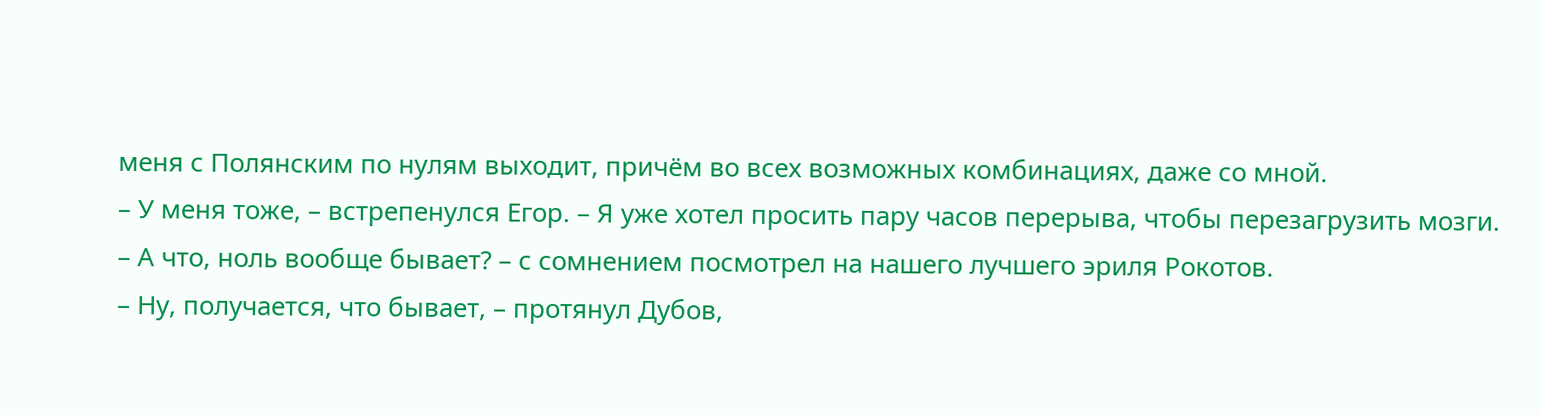меня с Полянским по нулям выходит, причём во всех возможных комбинациях, даже со мной.
– У меня тоже, – встрепенулся Егор. – Я уже хотел просить пару часов перерыва, чтобы перезагрузить мозги.
– А что, ноль вообще бывает? – с сомнением посмотрел на нашего лучшего эриля Рокотов.
– Ну, получается, что бывает, – протянул Дубов,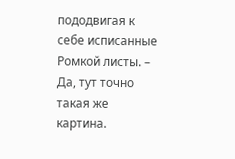пододвигая к себе исписанные Ромкой листы. – Да, тут точно такая же картина.